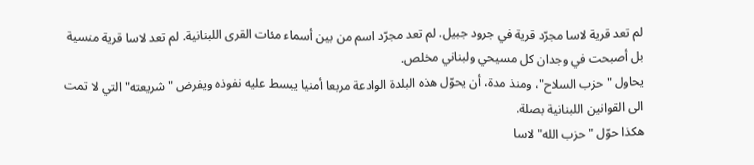لم تعد قرية لاسا مجرّد قرية في جرود جبيل. لم تعد مجرّد اسم من بين أسماء مئات القرى اللبنانية. لم تعد لاسا قرية منسية بل أصبحت في وجدان كل مسيحي ولبناني مخلص.
يحاول "حزب السلاح"، ومنذ مدة، أن يحوّل هذه البلدة الوادعة مربعا أمنيا يبسط عليه نفوذه ويفرض "شريعته" التي لا تمت الى القوانين اللبنانية بصلة.
هكذا حوّل "حزب الله" لاسا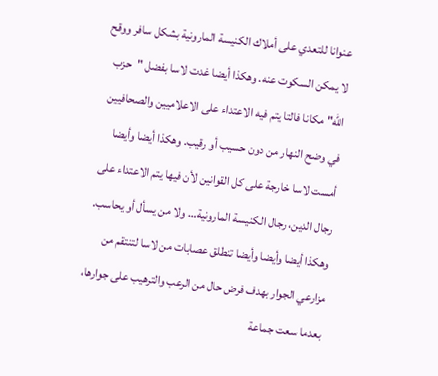عنوانا للتعدي على أملاك الكنيسة المارونية بشكل سافر ووقح لا يمكن السكوت عنه. وهكذا أيضا غدت لاسا بفضل "حزب الله" مكانا فالتا يتم فيه الاعتداء على الاعلاميين والصحافيين في وضح النهار من دون حسيب أو رقيب. وهكذا أيضا وأيضا أمست لاسا خارجة على كل القوانين لأن فيها يتم الاعتداء على رجال الدين، رجال الكنيسة المارونية… ولا من يسأل أو يحاسب.
وهكذا أيضا وأيضا وأيضا تنطلق عصابات من لاسا لتنتقم من مزارعي الجوار بهدف فرض حال من الرعب والترهيب على جوارها، بعدما سعت جماعة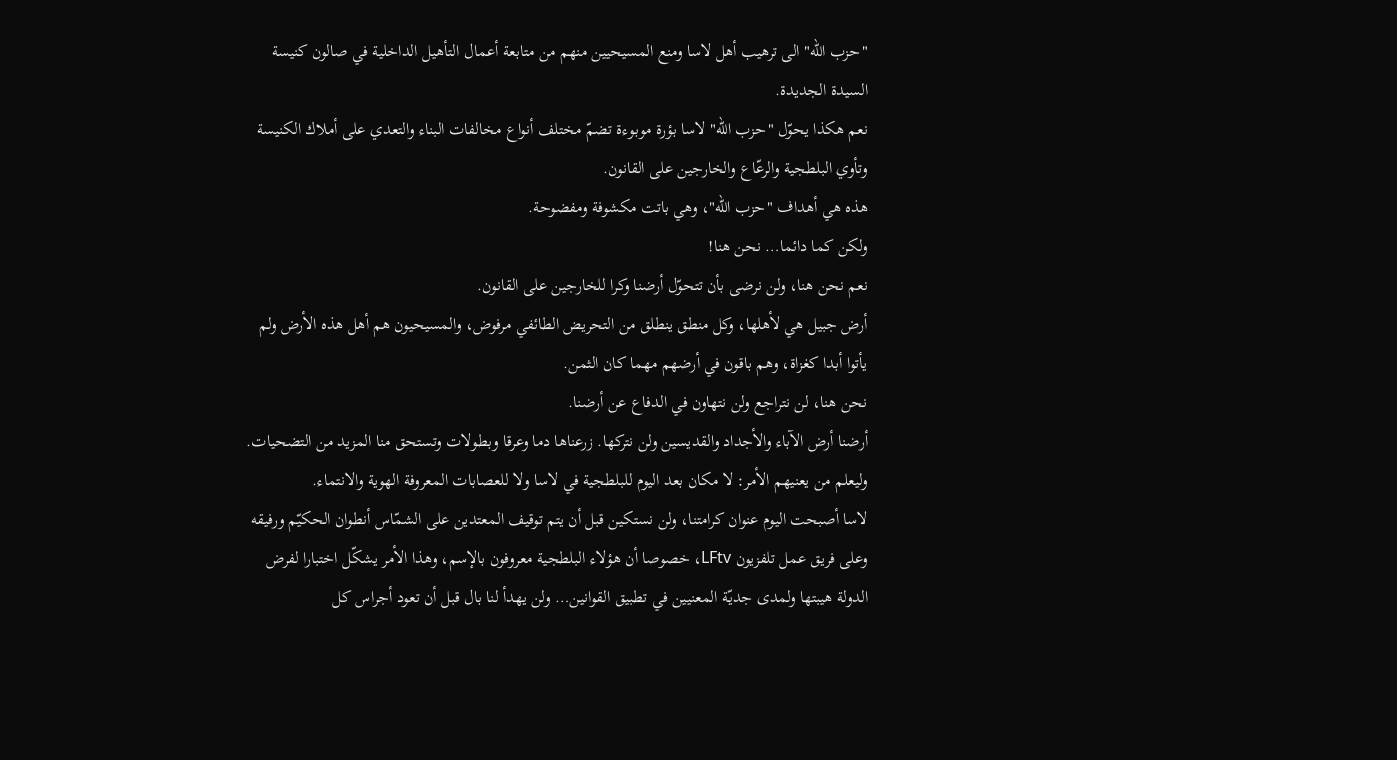"حزب الله" الى ترهيب أهل لاسا ومنع المسيحيين منهم من متابعة أعمال التأهيل الداخلية في صالون كنيسة السيدة الجديدة.
نعم هكذا يحوّل "حزب الله" لاسا بؤرة موبوءة تضمّ مختلف أنواع مخالفات البناء والتعدي على أملاك الكنيسة وتأوي البلطجية والرعّاع والخارجين على القانون.
هذه هي أهداف "حزب الله"، وهي باتت مكشوفة ومفضوحة.
ولكن كما دائما… نحن هنا!
نعم نحن هنا، ولن نرضى بأن تتحوّل أرضنا وكرا للخارجين على القانون.
أرض جبيل هي لأهلها، وكل منطق ينطلق من التحريض الطائفي مرفوض، والمسيحيون هم أهل هذه الأرض ولم يأتوا أبدا كغزاة، وهم باقون في أرضهم مهما كان الثمن.
نحن هنا، لن نتراجع ولن نتهاون في الدفاع عن أرضنا.
أرضنا أرض الآباء والأجداد والقديسين ولن نتركها. زرعناها دما وعرقا وبطولات وتستحق منا المزيد من التضحيات.
وليعلم من يعنيهم الأمر: لا مكان بعد اليوم للبلطجية في لاسا ولا للعصابات المعروفة الهوية والانتماء.
لاسا أصبحت اليوم عنوان كرامتنا، ولن نستكين قبل أن يتم توقيف المعتدين على الشمّاس أنطوان الحكيّم ورفيقه وعلى فريق عمل تلفزيون LFtv، خصوصا أن هؤلاء البلطجية معروفون بالإسم، وهذا الأمر يشكّل اختبارا لفرض الدولة هيبتها ولمدى جديّة المعنيين في تطبيق القوانين… ولن يهدأ لنا بال قبل أن تعود أجراس كل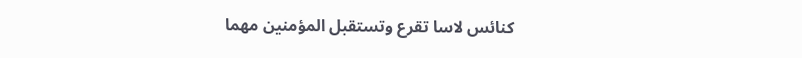كنائس لاسا تقرع وتستقبل المؤمنين مهما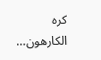كره الكارهون…